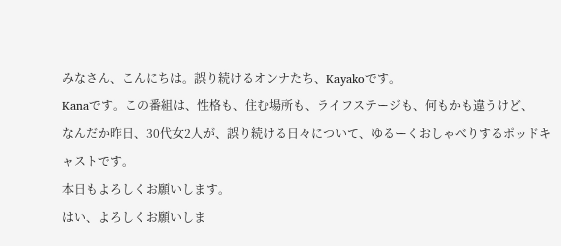みなさん、こんにちは。誤り続けるオンナたち、Kayakoです。
Kanaです。この番組は、性格も、住む場所も、ライフステージも、何もかも違うけど、
なんだか昨日、30代女2人が、誤り続ける日々について、ゆるーくおしゃべりするポッドキャストです。
本日もよろしくお願いします。
はい、よろしくお願いしま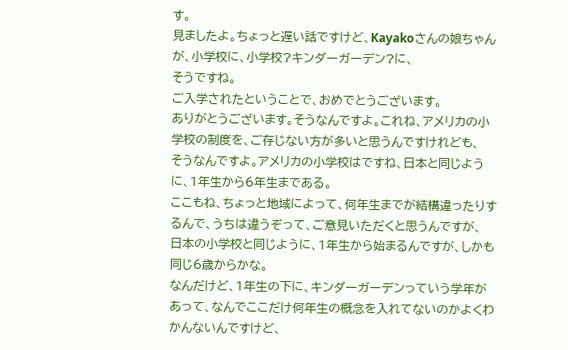す。
見ましたよ。ちょっと遅い話ですけど、Kayakoさんの娘ちゃんが、小学校に、小学校?キンダーガーデン?に、
そうですね。
ご入学されたということで、おめでとうございます。
ありがとうございます。そうなんですよ。これね、アメリカの小学校の制度を、ご存じない方が多いと思うんですけれども、
そうなんですよ。アメリカの小学校はですね、日本と同じように、1年生から6年生まである。
ここもね、ちょっと地域によって、何年生までが結構違ったりするんで、うちは違うぞって、ご意見いただくと思うんですが、
日本の小学校と同じように、1年生から始まるんですが、しかも同じ6歳からかな。
なんだけど、1年生の下に、キンダーガーデンっていう学年があって、なんでここだけ何年生の概念を入れてないのかよくわかんないんですけど、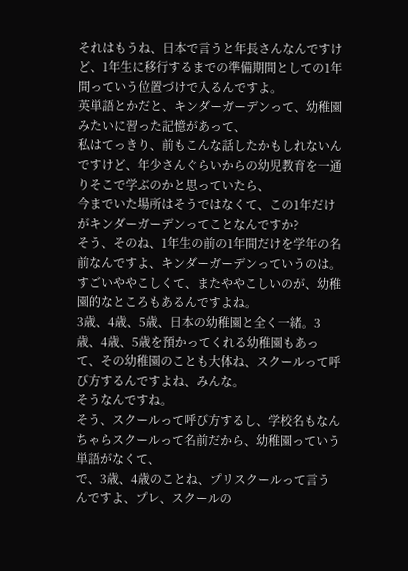それはもうね、日本で言うと年長さんなんですけど、1年生に移行するまでの準備期間としての1年間っていう位置づけで入るんですよ。
英単語とかだと、キンダーガーデンって、幼稚園みたいに習った記憶があって、
私はてっきり、前もこんな話したかもしれないんですけど、年少さんぐらいからの幼児教育を一通りそこで学ぶのかと思っていたら、
今までいた場所はそうではなくて、この1年だけがキンダーガーデンってことなんですか?
そう、そのね、1年生の前の1年間だけを学年の名前なんですよ、キンダーガーデンっていうのは。
すごいややこしくて、またややこしいのが、幼稚園的なところもあるんですよね。
3歳、4歳、5歳、日本の幼稚園と全く一緒。3歳、4歳、5歳を預かってくれる幼稚園もあって、その幼稚園のことも大体ね、スクールって呼び方するんですよね、みんな。
そうなんですね。
そう、スクールって呼び方するし、学校名もなんちゃらスクールって名前だから、幼稚園っていう単語がなくて、
で、3歳、4歳のことね、プリスクールって言うんですよ、プレ、スクールの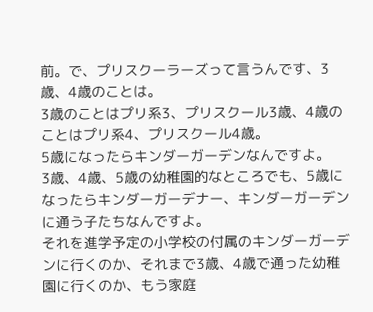前。で、プリスクーラーズって言うんです、3歳、4歳のことは。
3歳のことはプリ系3、プリスクール3歳、4歳のことはプリ系4、プリスクール4歳。
5歳になったらキンダーガーデンなんですよ。
3歳、4歳、5歳の幼稚園的なところでも、5歳になったらキンダーガーデナー、キンダーガーデンに通う子たちなんですよ。
それを進学予定の小学校の付属のキンダーガーデンに行くのか、それまで3歳、4歳で通った幼稚園に行くのか、もう家庭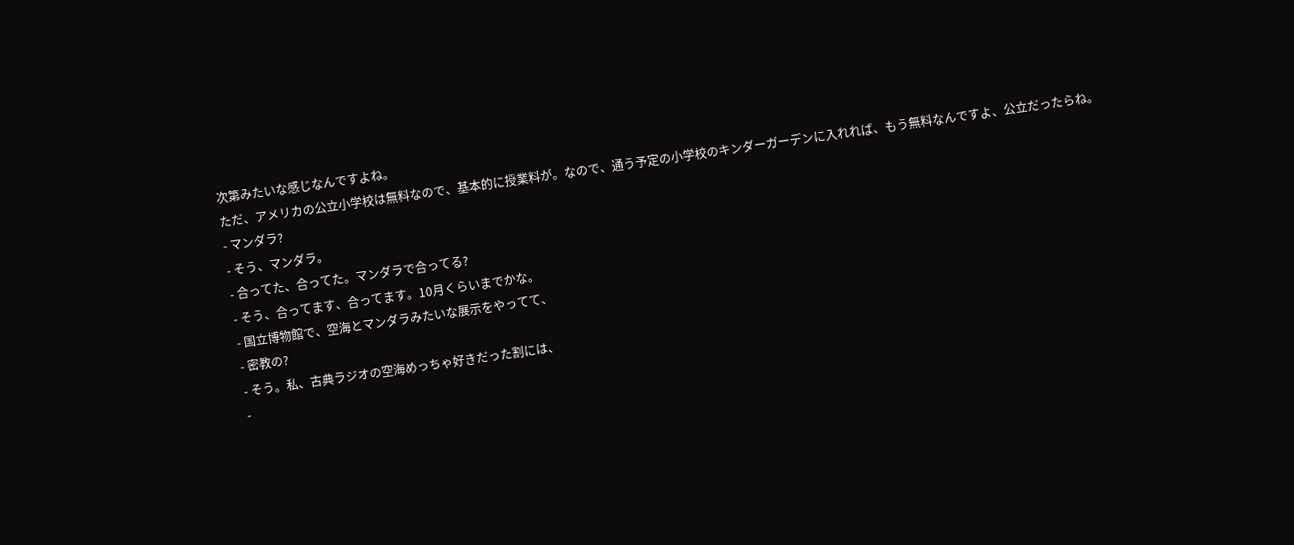次第みたいな感じなんですよね。
ただ、アメリカの公立小学校は無料なので、基本的に授業料が。なので、通う予定の小学校のキンダーガーデンに入れれば、もう無料なんですよ、公立だったらね。
- マンダラ?
- そう、マンダラ。
- 合ってた、合ってた。マンダラで合ってる?
- そう、合ってます、合ってます。10月くらいまでかな。
- 国立博物館で、空海とマンダラみたいな展示をやってて、
- 密教の?
- そう。私、古典ラジオの空海めっちゃ好きだった割には、
-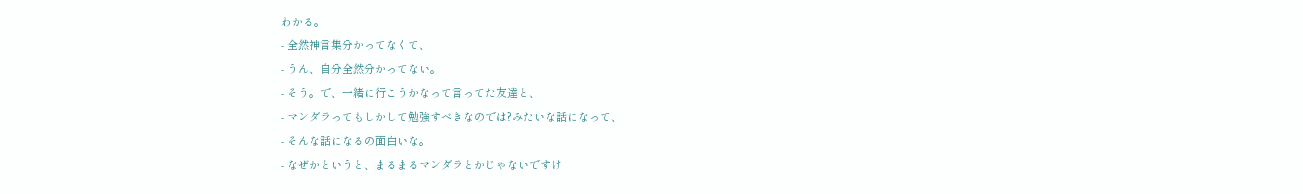わかる。
- 全然神言集分かってなくて、
- うん、自分全然分かってない。
- そう。で、一緒に行こうかなって言ってた友達と、
- マンダラってもしかして勉強すべきなのでは?みたいな話になって、
- そんな話になるの面白いな。
- なぜかというと、まるまるマンダラとかじゃないですけ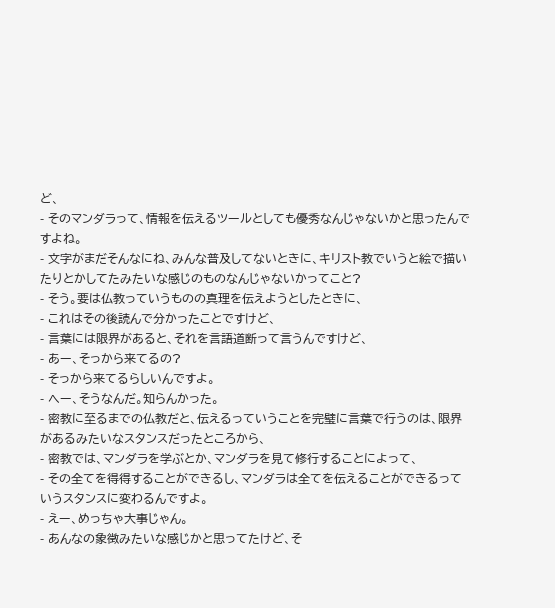ど、
- そのマンダラって、情報を伝えるツールとしても優秀なんじゃないかと思ったんですよね。
- 文字がまだそんなにね、みんな普及してないときに、キリスト教でいうと絵で描いたりとかしてたみたいな感じのものなんじゃないかってこと?
- そう。要は仏教っていうものの真理を伝えようとしたときに、
- これはその後読んで分かったことですけど、
- 言葉には限界があると、それを言語道断って言うんですけど、
- あー、そっから来てるの?
- そっから来てるらしいんですよ。
- へー、そうなんだ。知らんかった。
- 密教に至るまでの仏教だと、伝えるっていうことを完璧に言葉で行うのは、限界があるみたいなスタンスだったところから、
- 密教では、マンダラを学ぶとか、マンダラを見て修行することによって、
- その全てを得得することができるし、マンダラは全てを伝えることができるっていうスタンスに変わるんですよ。
- えー、めっちゃ大事じゃん。
- あんなの象徴みたいな感じかと思ってたけど、そ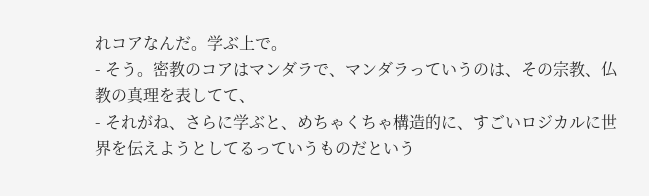れコアなんだ。学ぶ上で。
- そう。密教のコアはマンダラで、マンダラっていうのは、その宗教、仏教の真理を表してて、
- それがね、さらに学ぶと、めちゃくちゃ構造的に、すごいロジカルに世界を伝えようとしてるっていうものだという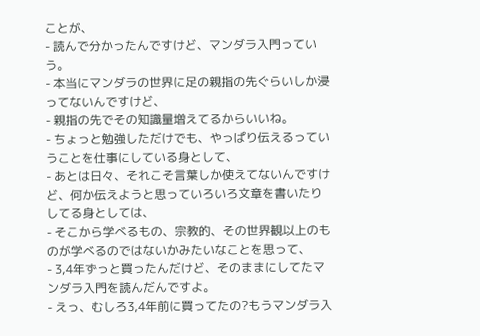ことが、
- 読んで分かったんですけど、マンダラ入門っていう。
- 本当にマンダラの世界に足の親指の先ぐらいしか浸ってないんですけど、
- 親指の先でその知識量増えてるからいいね。
- ちょっと勉強しただけでも、やっぱり伝えるっていうことを仕事にしている身として、
- あとは日々、それこそ言葉しか使えてないんですけど、何か伝えようと思っていろいろ文章を書いたりしてる身としては、
- そこから学べるもの、宗教的、その世界観以上のものが学べるのではないかみたいなことを思って、
- 3,4年ずっと買ったんだけど、そのままにしてたマンダラ入門を読んだんですよ。
- えっ、むしろ3,4年前に買ってたの?もうマンダラ入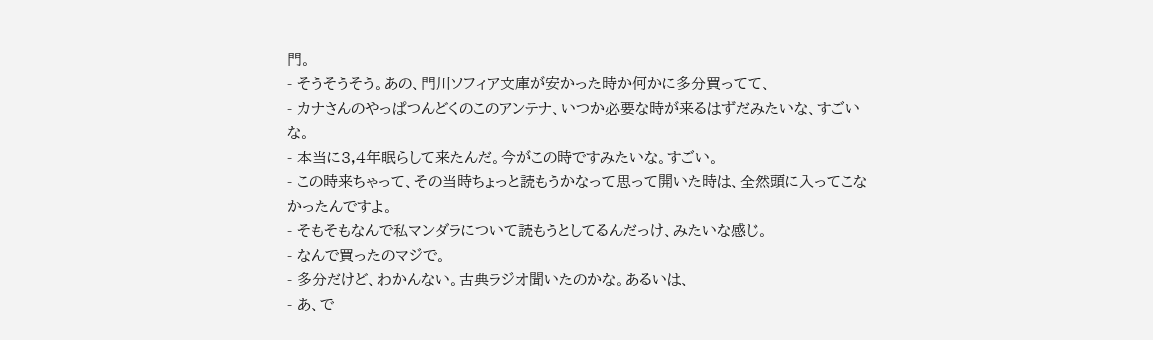門。
- そうそうそう。あの、門川ソフィア文庫が安かった時か何かに多分買ってて、
- カナさんのやっぱつんどくのこのアンテナ、いつか必要な時が来るはずだみたいな、すごいな。
- 本当に3,4年眠らして来たんだ。今がこの時ですみたいな。すごい。
- この時来ちゃって、その当時ちょっと読もうかなって思って開いた時は、全然頭に入ってこなかったんですよ。
- そもそもなんで私マンダラについて読もうとしてるんだっけ、みたいな感じ。
- なんで買ったのマジで。
- 多分だけど、わかんない。古典ラジオ聞いたのかな。あるいは、
- あ、で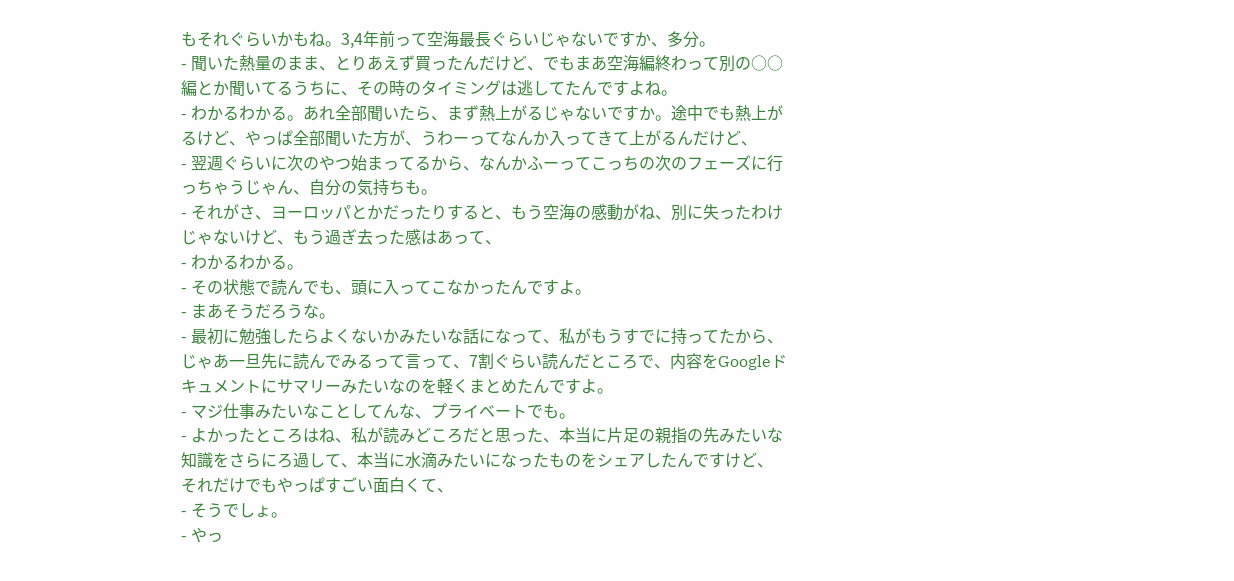もそれぐらいかもね。3,4年前って空海最長ぐらいじゃないですか、多分。
- 聞いた熱量のまま、とりあえず買ったんだけど、でもまあ空海編終わって別の○○編とか聞いてるうちに、その時のタイミングは逃してたんですよね。
- わかるわかる。あれ全部聞いたら、まず熱上がるじゃないですか。途中でも熱上がるけど、やっぱ全部聞いた方が、うわーってなんか入ってきて上がるんだけど、
- 翌週ぐらいに次のやつ始まってるから、なんかふーってこっちの次のフェーズに行っちゃうじゃん、自分の気持ちも。
- それがさ、ヨーロッパとかだったりすると、もう空海の感動がね、別に失ったわけじゃないけど、もう過ぎ去った感はあって、
- わかるわかる。
- その状態で読んでも、頭に入ってこなかったんですよ。
- まあそうだろうな。
- 最初に勉強したらよくないかみたいな話になって、私がもうすでに持ってたから、じゃあ一旦先に読んでみるって言って、7割ぐらい読んだところで、内容をGoogleドキュメントにサマリーみたいなのを軽くまとめたんですよ。
- マジ仕事みたいなことしてんな、プライベートでも。
- よかったところはね、私が読みどころだと思った、本当に片足の親指の先みたいな知識をさらにろ過して、本当に水滴みたいになったものをシェアしたんですけど、それだけでもやっぱすごい面白くて、
- そうでしょ。
- やっ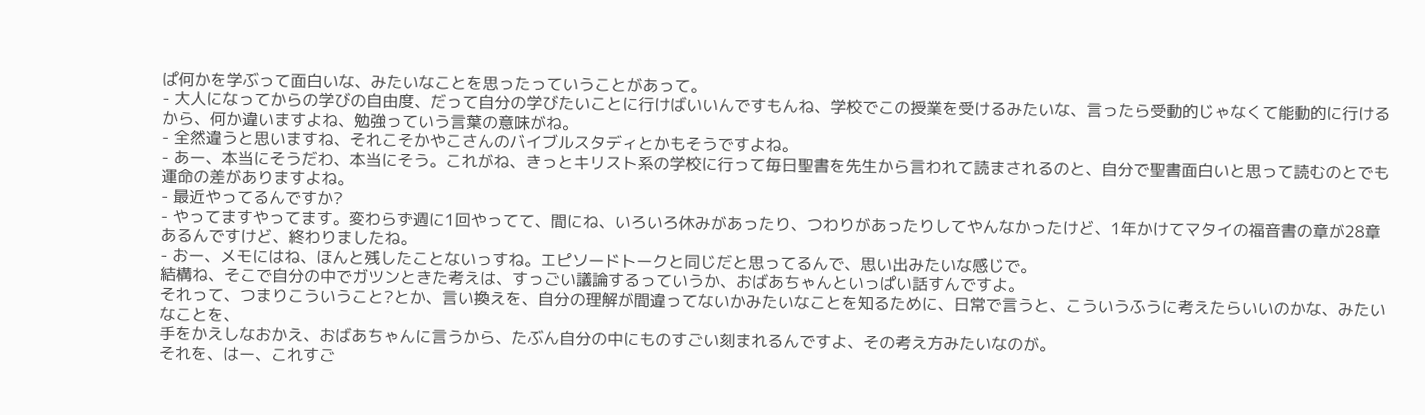ぱ何かを学ぶって面白いな、みたいなことを思ったっていうことがあって。
- 大人になってからの学びの自由度、だって自分の学びたいことに行けばいいんですもんね、学校でこの授業を受けるみたいな、言ったら受動的じゃなくて能動的に行けるから、何か違いますよね、勉強っていう言葉の意味がね。
- 全然違うと思いますね、それこそかやこさんのバイブルスタディとかもそうですよね。
- あー、本当にそうだわ、本当にそう。これがね、きっとキリスト系の学校に行って毎日聖書を先生から言われて読まされるのと、自分で聖書面白いと思って読むのとでも運命の差がありますよね。
- 最近やってるんですか?
- やってますやってます。変わらず週に1回やってて、間にね、いろいろ休みがあったり、つわりがあったりしてやんなかったけど、1年かけてマタイの福音書の章が28章あるんですけど、終わりましたね。
- おー、メモにはね、ほんと残したことないっすね。エピソードトークと同じだと思ってるんで、思い出みたいな感じで。
結構ね、そこで自分の中でガツンときた考えは、すっごい議論するっていうか、おばあちゃんといっぱい話すんですよ。
それって、つまりこういうこと?とか、言い換えを、自分の理解が間違ってないかみたいなことを知るために、日常で言うと、こういうふうに考えたらいいのかな、みたいなことを、
手をかえしなおかえ、おばあちゃんに言うから、たぶん自分の中にものすごい刻まれるんですよ、その考え方みたいなのが。
それを、はー、これすご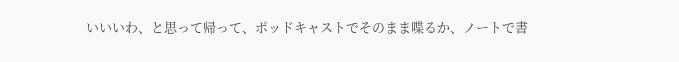いいいわ、と思って帰って、ポッドキャストでそのまま喋るか、ノートで書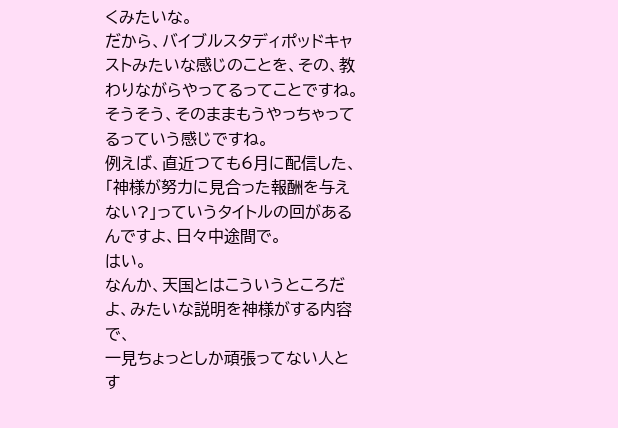くみたいな。
だから、バイブルスタディポッドキャストみたいな感じのことを、その、教わりながらやってるってことですね。
そうそう、そのままもうやっちゃってるっていう感じですね。
例えば、直近つても6月に配信した、「神様が努力に見合った報酬を与えない?」っていうタイトルの回があるんですよ、日々中途間で。
はい。
なんか、天国とはこういうところだよ、みたいな説明を神様がする内容で、
一見ちょっとしか頑張ってない人とす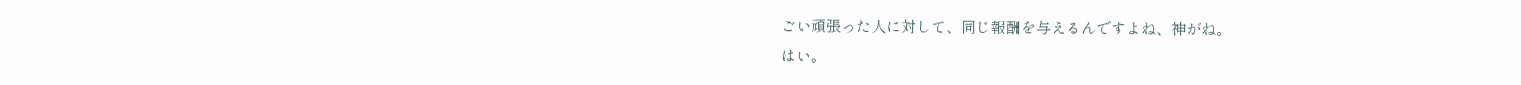ごい頑張った人に対して、同じ報酬を与えるんですよね、神がね。
はい。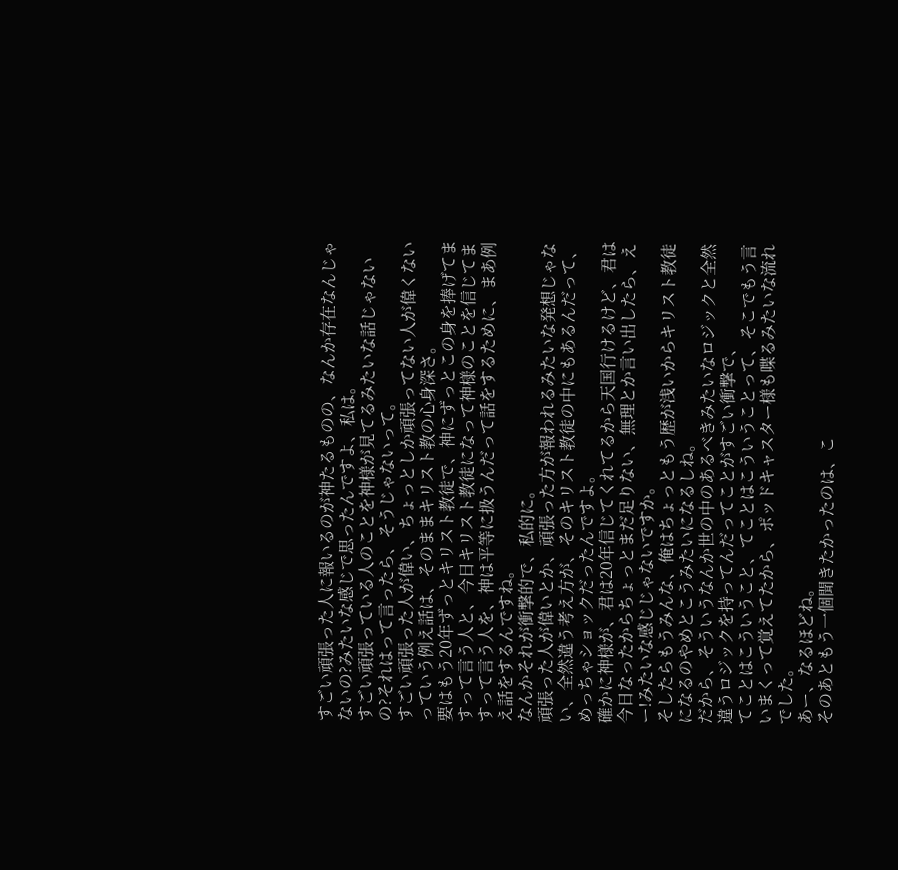すごい頑張った人に報いるのが神たるものの、なんか存在なんじゃないの?みたいな感じで思ったんですよ、私は。
すごい頑張っている人のことを神様が見てるみたいな話じゃないの?それはって言ったら、そうじゃないって。
すごい頑張った人が偉い、ちょっとしか頑張ってない人が偉くないっていう例え話は、そのままキリスト教の心身深さ。
要はもう20年ずっとキリスト教徒で、神にずっとこの身を捧げてますって言う人と、今日キリスト教徒になって神様のことを信じてますって言う人を、神は平等に扱うんだって話をするために、まあ例え話をするんですね。
なんかそれが衝撃的で、私的に。
頑張った人が偉いとか、頑張った方が報われるみたいな発想じゃない、全然違う考え方が、そのキリスト教徒の中にもあるんだって、めっちゃショックだったんですよ。
確かに神様が、君は20年信じてくれてるから天国行けるけど、君は今日なったからちょっとまだ足りない、無理とか言い出したら、えー!みたいな感じじゃないですか。
そしたらもうみんな、俺はちょっともう歴が浅いからキリスト教徒になるのやめとこうみたいになるしね。
だから、そういうなんか世の中のあるべきみたいなロジックと全然違うロジックを持ってんだってことがすごい衝撃で、
てことはこういうこと、てことはこういうことって、そこでもう言いまくって覚えてたから、ポッドキャスター様も喋るみたいな流れでした。
あー、なるほどね。
そのあともう一個聞きたかったのは、こ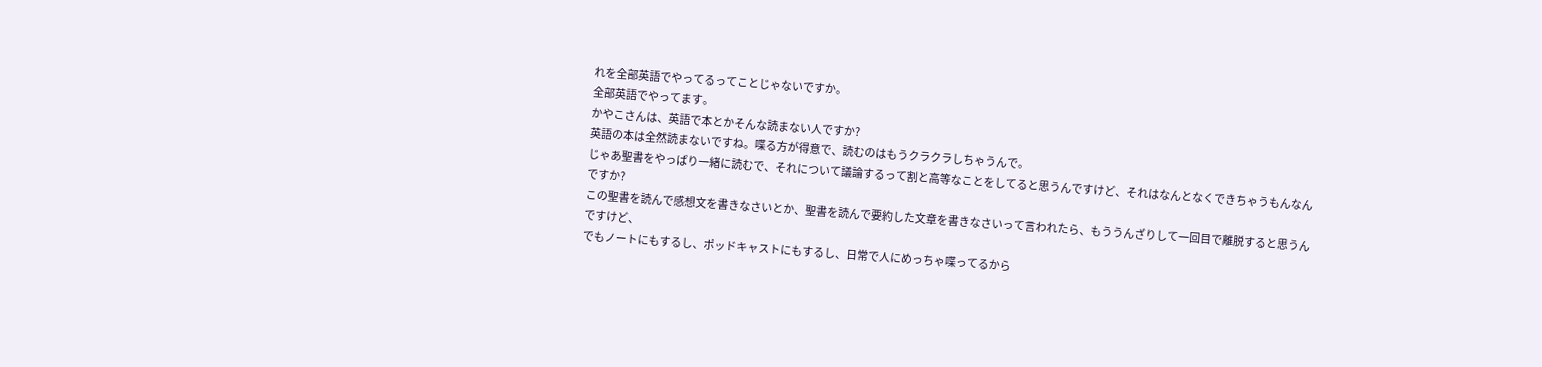れを全部英語でやってるってことじゃないですか。
全部英語でやってます。
かやこさんは、英語で本とかそんな読まない人ですか?
英語の本は全然読まないですね。喋る方が得意で、読むのはもうクラクラしちゃうんで。
じゃあ聖書をやっぱり一緒に読むで、それについて議論するって割と高等なことをしてると思うんですけど、それはなんとなくできちゃうもんなんですか?
この聖書を読んで感想文を書きなさいとか、聖書を読んで要約した文章を書きなさいって言われたら、もううんざりして一回目で離脱すると思うんですけど、
でもノートにもするし、ポッドキャストにもするし、日常で人にめっちゃ喋ってるから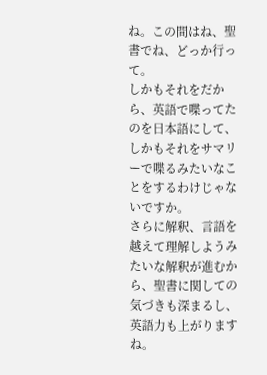ね。この間はね、聖書でね、どっか行って。
しかもそれをだから、英語で喋ってたのを日本語にして、しかもそれをサマリーで喋るみたいなことをするわけじゃないですか。
さらに解釈、言語を越えて理解しようみたいな解釈が進むから、聖書に関しての気づきも深まるし、英語力も上がりますね。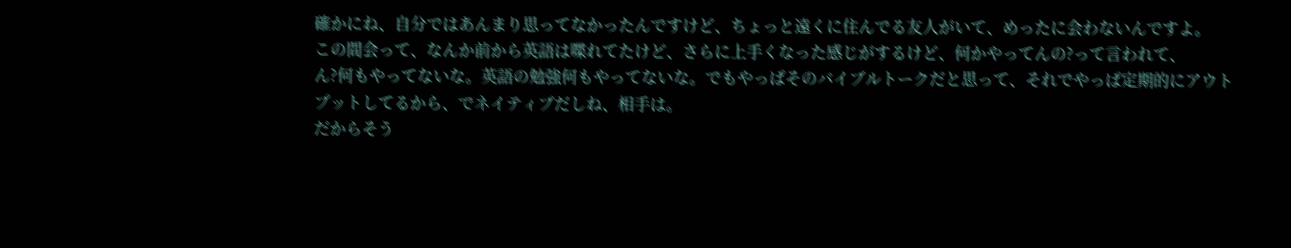確かにね、自分ではあんまり思ってなかったんですけど、ちょっと遠くに住んでる友人がいて、めったに会わないんですよ。
この間会って、なんか前から英語は喋れてたけど、さらに上手くなった感じがするけど、何かやってんの?って言われて、
ん?何もやってないな。英語の勉強何もやってないな。でもやっぱそのバイブルトークだと思って、それでやっぱ定期的にアウトプットしてるから、でネイティブだしね、相手は。
だからそう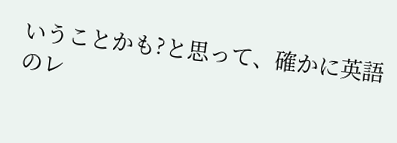いうことかも?と思って、確かに英語のレ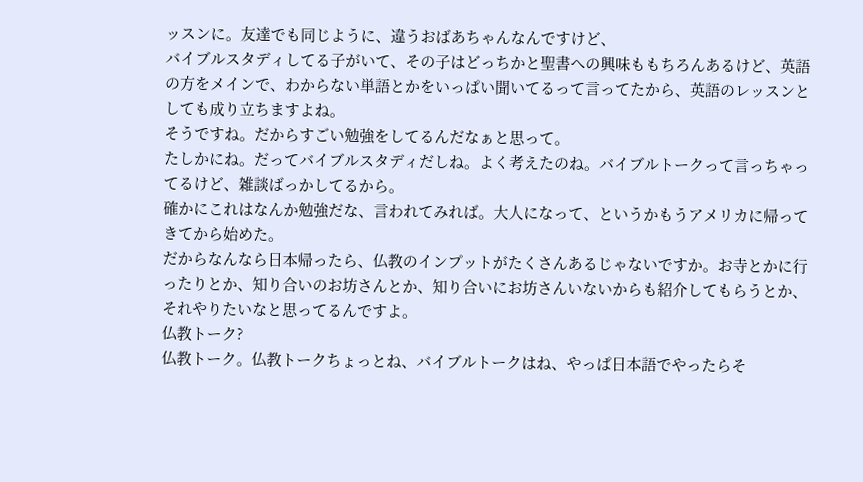ッスンに。友達でも同じように、違うおばあちゃんなんですけど、
バイブルスタディしてる子がいて、その子はどっちかと聖書への興味ももちろんあるけど、英語の方をメインで、わからない単語とかをいっぱい聞いてるって言ってたから、英語のレッスンとしても成り立ちますよね。
そうですね。だからすごい勉強をしてるんだなぁと思って。
たしかにね。だってバイブルスタディだしね。よく考えたのね。バイブルトークって言っちゃってるけど、雑談ばっかしてるから。
確かにこれはなんか勉強だな、言われてみれば。大人になって、というかもうアメリカに帰ってきてから始めた。
だからなんなら日本帰ったら、仏教のインプットがたくさんあるじゃないですか。お寺とかに行ったりとか、知り合いのお坊さんとか、知り合いにお坊さんいないからも紹介してもらうとか、
それやりたいなと思ってるんですよ。
仏教トーク?
仏教トーク。仏教トークちょっとね、バイブルトークはね、やっぱ日本語でやったらそ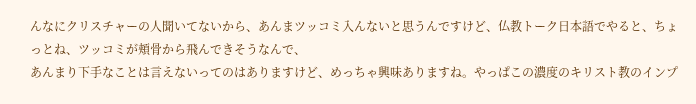んなにクリスチャーの人聞いてないから、あんまツッコミ入んないと思うんですけど、仏教トーク日本語でやると、ちょっとね、ツッコミが頬骨から飛んできそうなんで、
あんまり下手なことは言えないってのはありますけど、めっちゃ興味ありますね。やっぱこの濃度のキリスト教のインプ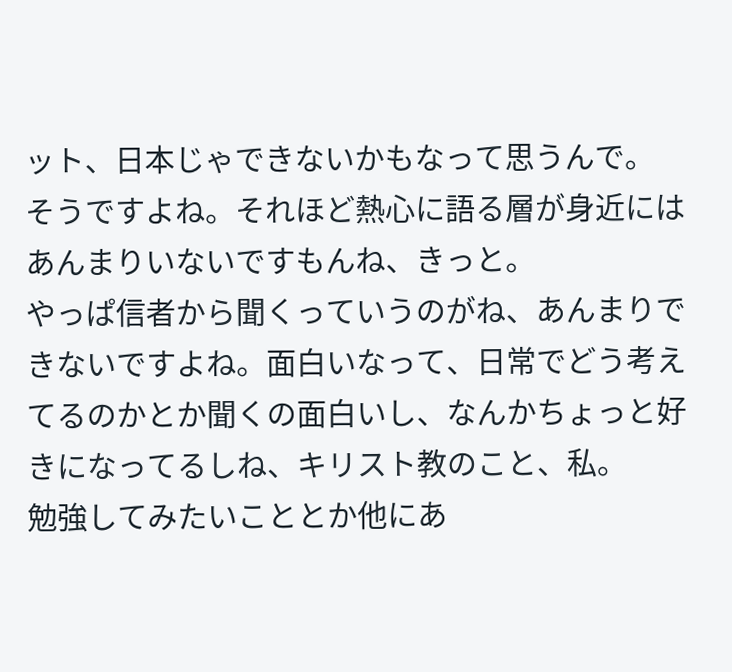ット、日本じゃできないかもなって思うんで。
そうですよね。それほど熱心に語る層が身近にはあんまりいないですもんね、きっと。
やっぱ信者から聞くっていうのがね、あんまりできないですよね。面白いなって、日常でどう考えてるのかとか聞くの面白いし、なんかちょっと好きになってるしね、キリスト教のこと、私。
勉強してみたいこととか他にあ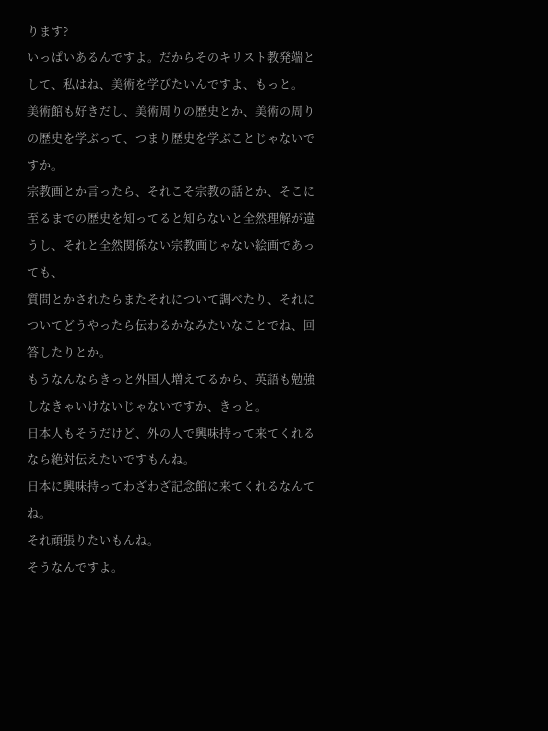ります?
いっぱいあるんですよ。だからそのキリスト教発端として、私はね、美術を学びたいんですよ、もっと。
美術館も好きだし、美術周りの歴史とか、美術の周りの歴史を学ぶって、つまり歴史を学ぶことじゃないですか。
宗教画とか言ったら、それこそ宗教の話とか、そこに至るまでの歴史を知ってると知らないと全然理解が違うし、それと全然関係ない宗教画じゃない絵画であっても、
質問とかされたらまたそれについて調べたり、それについてどうやったら伝わるかなみたいなことでね、回答したりとか。
もうなんならきっと外国人増えてるから、英語も勉強しなきゃいけないじゃないですか、きっと。
日本人もそうだけど、外の人で興味持って来てくれるなら絶対伝えたいですもんね。
日本に興味持ってわざわざ記念館に来てくれるなんてね。
それ頑張りたいもんね。
そうなんですよ。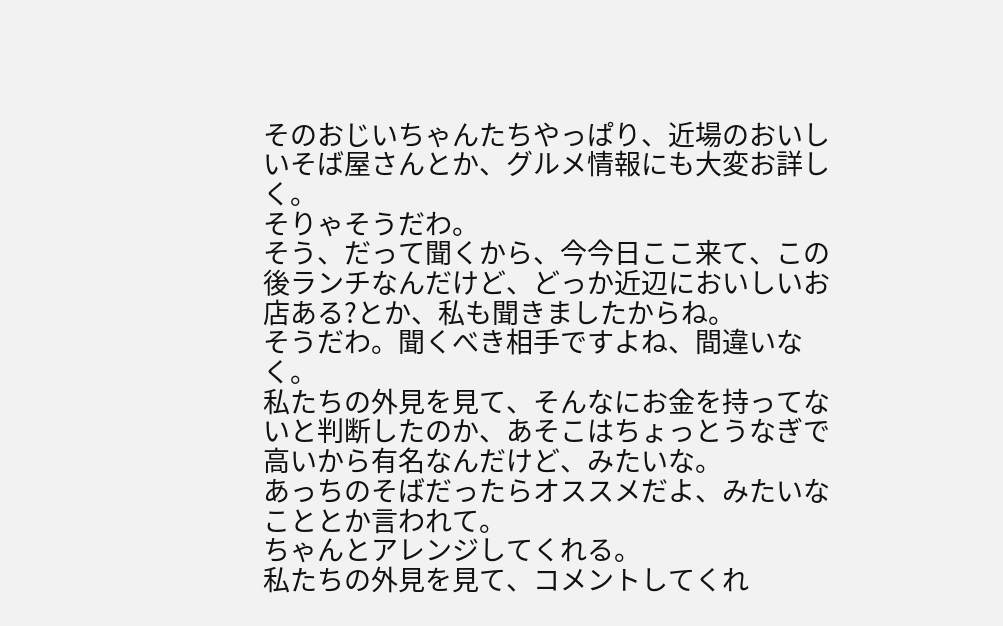そのおじいちゃんたちやっぱり、近場のおいしいそば屋さんとか、グルメ情報にも大変お詳しく。
そりゃそうだわ。
そう、だって聞くから、今今日ここ来て、この後ランチなんだけど、どっか近辺においしいお店ある?とか、私も聞きましたからね。
そうだわ。聞くべき相手ですよね、間違いなく。
私たちの外見を見て、そんなにお金を持ってないと判断したのか、あそこはちょっとうなぎで高いから有名なんだけど、みたいな。
あっちのそばだったらオススメだよ、みたいなこととか言われて。
ちゃんとアレンジしてくれる。
私たちの外見を見て、コメントしてくれ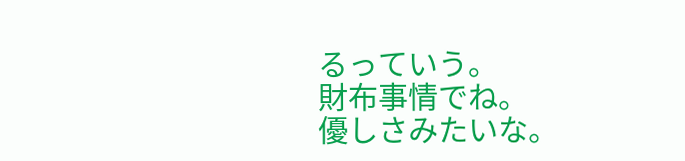るっていう。
財布事情でね。
優しさみたいな。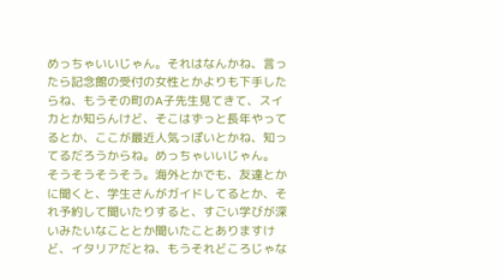めっちゃいいじゃん。それはなんかね、言ったら記念館の受付の女性とかよりも下手したらね、もうその町のA子先生見てきて、スイカとか知らんけど、そこはずっと長年やってるとか、ここが最近人気っぽいとかね、知ってるだろうからね。めっちゃいいじゃん。
そうそうそうそう。海外とかでも、友達とかに聞くと、学生さんがガイドしてるとか、それ予約して聞いたりすると、すごい学びが深いみたいなこととか聞いたことありますけど、イタリアだとね、もうそれどころじゃな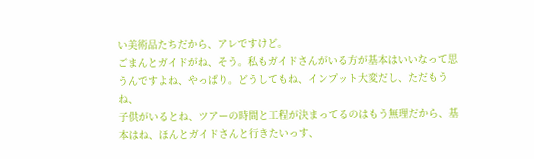い美術品たちだから、アレですけど。
ごまんとガイドがね、そう。私もガイドさんがいる方が基本はいいなって思うんですよね、やっぱり。どうしてもね、インプット大変だし、ただもうね、
子供がいるとね、ツアーの時間と工程が決まってるのはもう無理だから、基本はね、ほんとガイドさんと行きたいっす、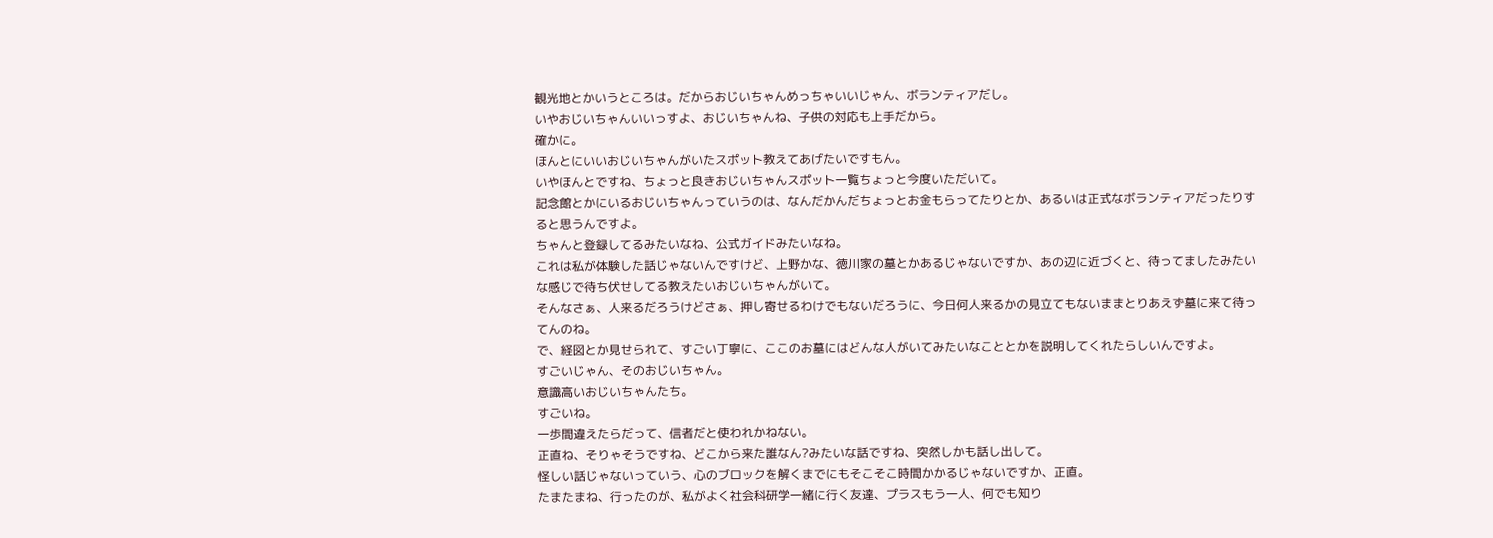観光地とかいうところは。だからおじいちゃんめっちゃいいじゃん、ボランティアだし。
いやおじいちゃんいいっすよ、おじいちゃんね、子供の対応も上手だから。
確かに。
ほんとにいいおじいちゃんがいたスポット教えてあげたいですもん。
いやほんとですね、ちょっと良きおじいちゃんスポット一覧ちょっと今度いただいて。
記念館とかにいるおじいちゃんっていうのは、なんだかんだちょっとお金もらってたりとか、あるいは正式なボランティアだったりすると思うんですよ。
ちゃんと登録してるみたいなね、公式ガイドみたいなね。
これは私が体験した話じゃないんですけど、上野かな、徳川家の墓とかあるじゃないですか、あの辺に近づくと、待ってましたみたいな感じで待ち伏せしてる教えたいおじいちゃんがいて。
そんなさぁ、人来るだろうけどさぁ、押し寄せるわけでもないだろうに、今日何人来るかの見立てもないままとりあえず墓に来て待ってんのね。
で、経図とか見せられて、すごい丁寧に、ここのお墓にはどんな人がいてみたいなこととかを説明してくれたらしいんですよ。
すごいじゃん、そのおじいちゃん。
意識高いおじいちゃんたち。
すごいね。
一歩間違えたらだって、信者だと使われかねない。
正直ね、そりゃそうですね、どこから来た誰なん?みたいな話ですね、突然しかも話し出して。
怪しい話じゃないっていう、心のブロックを解くまでにもそこそこ時間かかるじゃないですか、正直。
たまたまね、行ったのが、私がよく社会科研学一緒に行く友達、プラスもう一人、何でも知り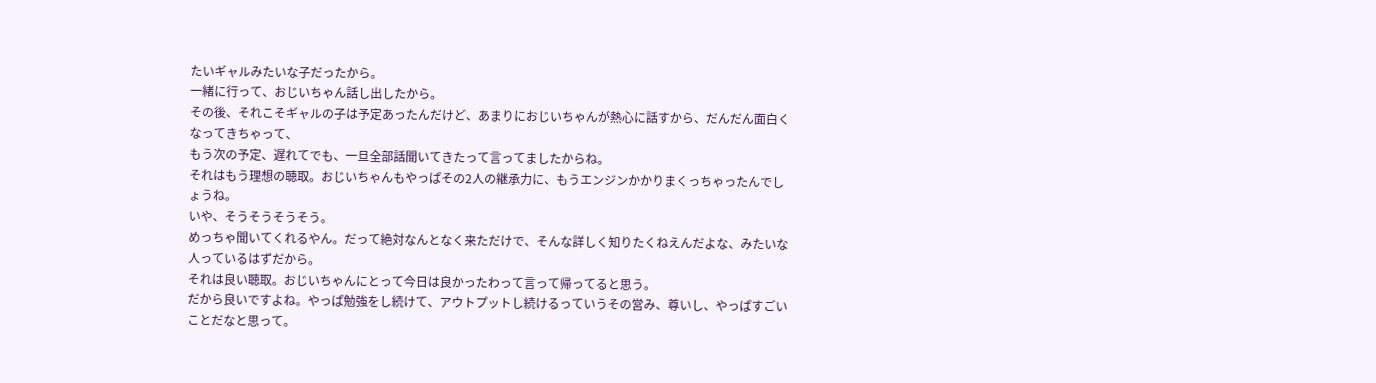たいギャルみたいな子だったから。
一緒に行って、おじいちゃん話し出したから。
その後、それこそギャルの子は予定あったんだけど、あまりにおじいちゃんが熱心に話すから、だんだん面白くなってきちゃって、
もう次の予定、遅れてでも、一旦全部話聞いてきたって言ってましたからね。
それはもう理想の聴取。おじいちゃんもやっぱその2人の継承力に、もうエンジンかかりまくっちゃったんでしょうね。
いや、そうそうそうそう。
めっちゃ聞いてくれるやん。だって絶対なんとなく来ただけで、そんな詳しく知りたくねえんだよな、みたいな人っているはずだから。
それは良い聴取。おじいちゃんにとって今日は良かったわって言って帰ってると思う。
だから良いですよね。やっぱ勉強をし続けて、アウトプットし続けるっていうその営み、尊いし、やっぱすごいことだなと思って。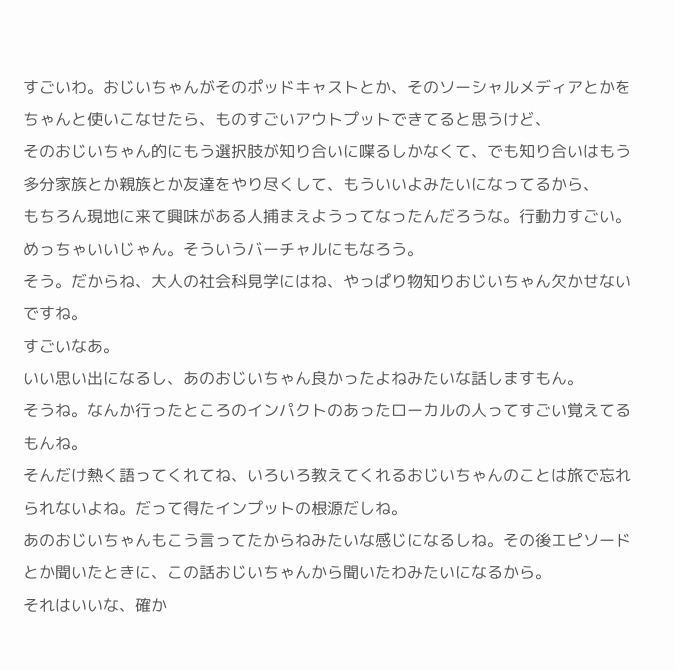すごいわ。おじいちゃんがそのポッドキャストとか、そのソーシャルメディアとかをちゃんと使いこなせたら、ものすごいアウトプットできてると思うけど、
そのおじいちゃん的にもう選択肢が知り合いに喋るしかなくて、でも知り合いはもう多分家族とか親族とか友達をやり尽くして、もういいよみたいになってるから、
もちろん現地に来て興味がある人捕まえようってなったんだろうな。行動力すごい。めっちゃいいじゃん。そういうバーチャルにもなろう。
そう。だからね、大人の社会科見学にはね、やっぱり物知りおじいちゃん欠かせないですね。
すごいなあ。
いい思い出になるし、あのおじいちゃん良かったよねみたいな話しますもん。
そうね。なんか行ったところのインパクトのあったローカルの人ってすごい覚えてるもんね。
そんだけ熱く語ってくれてね、いろいろ教えてくれるおじいちゃんのことは旅で忘れられないよね。だって得たインプットの根源だしね。
あのおじいちゃんもこう言ってたからねみたいな感じになるしね。その後エピソードとか聞いたときに、この話おじいちゃんから聞いたわみたいになるから。
それはいいな、確か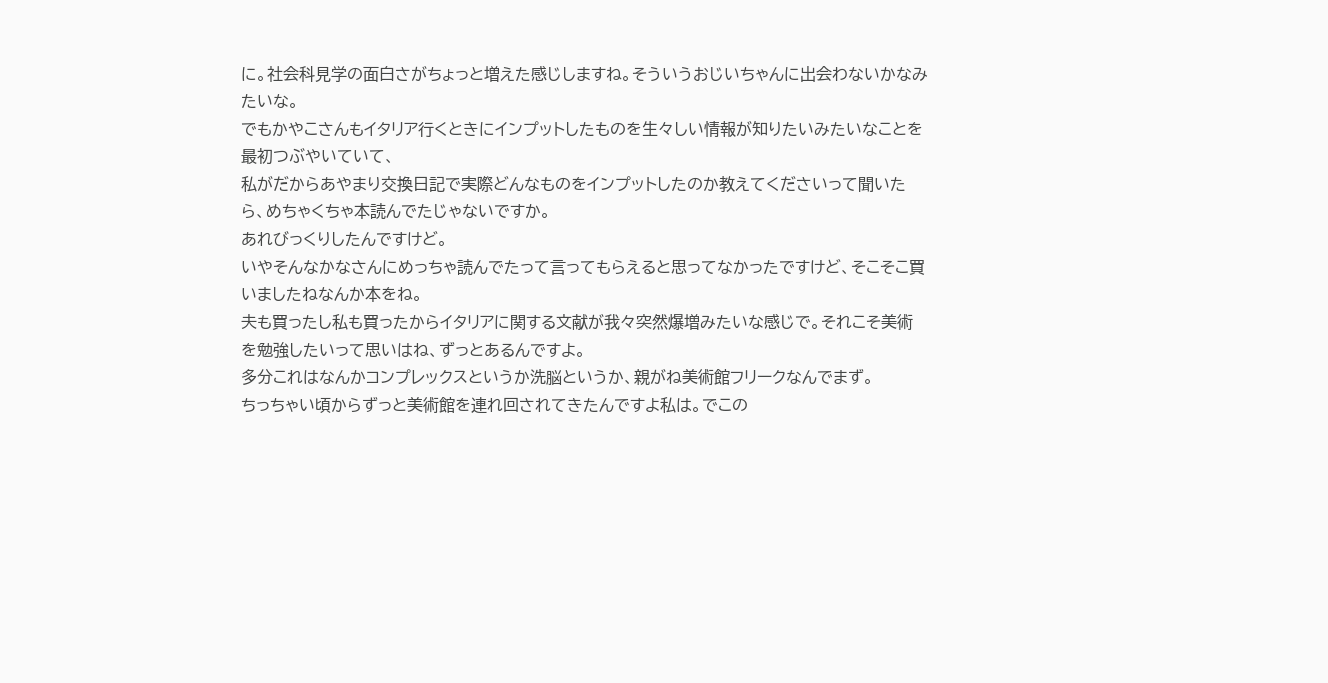に。社会科見学の面白さがちょっと増えた感じしますね。そういうおじいちゃんに出会わないかなみたいな。
でもかやこさんもイタリア行くときにインプットしたものを生々しい情報が知りたいみたいなことを最初つぶやいていて、
私がだからあやまり交換日記で実際どんなものをインプットしたのか教えてくださいって聞いたら、めちゃくちゃ本読んでたじゃないですか。
あれびっくりしたんですけど。
いやそんなかなさんにめっちゃ読んでたって言ってもらえると思ってなかったですけど、そこそこ買いましたねなんか本をね。
夫も買ったし私も買ったからイタリアに関する文献が我々突然爆増みたいな感じで。それこそ美術を勉強したいって思いはね、ずっとあるんですよ。
多分これはなんかコンプレックスというか洗脳というか、親がね美術館フリークなんでまず。
ちっちゃい頃からずっと美術館を連れ回されてきたんですよ私は。でこの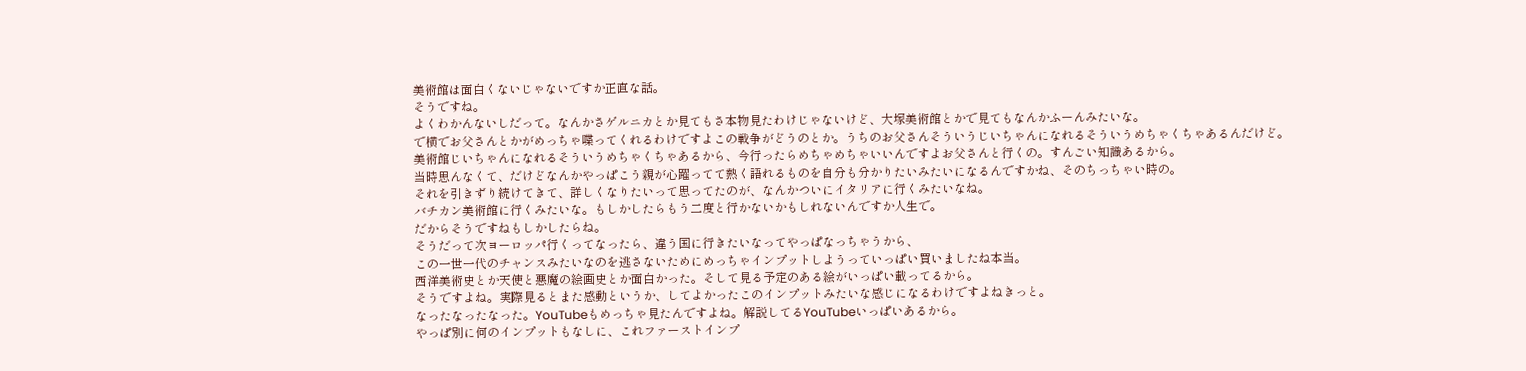美術館は面白くないじゃないですか正直な話。
そうですね。
よくわかんないしだって。なんかさゲルニカとか見てもさ本物見たわけじゃないけど、大塚美術館とかで見てもなんかふーんみたいな。
で横でお父さんとかがめっちゃ喋ってくれるわけですよこの戦争がどうのとか。うちのお父さんそういうじいちゃんになれるそういうめちゃくちゃあるんだけど。
美術館じいちゃんになれるそういうめちゃくちゃあるから、今行ったらめちゃめちゃいいんですよお父さんと行くの。すんごい知識あるから。
当時思んなくて、だけどなんかやっぱこう親が心躍ってて熱く語れるものを自分も分かりたいみたいになるんですかね、そのちっちゃい時の。
それを引きずり続けてきて、詳しくなりたいって思ってたのが、なんかついにイタリアに行くみたいなね。
バチカン美術館に行くみたいな。もしかしたらもう二度と行かないかもしれないんですか人生で。
だからそうですねもしかしたらね。
そうだって次ヨーロッパ行くってなったら、違う国に行きたいなってやっぱなっちゃうから、
この一世一代のチャンスみたいなのを逃さないためにめっちゃインプットしようっていっぱい買いましたね本当。
西洋美術史とか天使と悪魔の絵画史とか面白かった。そして見る予定のある絵がいっぱい載ってるから。
そうですよね。実際見るとまた感動というか、してよかったこのインプットみたいな感じになるわけですよねきっと。
なったなったなった。YouTubeもめっちゃ見たんですよね。解説してるYouTubeいっぱいあるから。
やっぱ別に何のインプットもなしに、これファーストインプ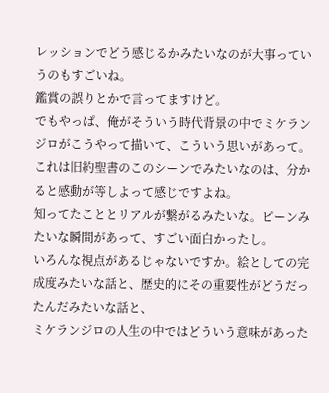レッションでどう感じるかみたいなのが大事っていうのもすごいね。
鑑賞の誤りとかで言ってますけど。
でもやっぱ、俺がそういう時代背景の中でミケランジロがこうやって描いて、こういう思いがあって。
これは旧約聖書のこのシーンでみたいなのは、分かると感動が等しよって感じですよね。
知ってたこととリアルが繋がるみたいな。ピーンみたいな瞬間があって、すごい面白かったし。
いろんな視点があるじゃないですか。絵としての完成度みたいな話と、歴史的にその重要性がどうだったんだみたいな話と、
ミケランジロの人生の中ではどういう意味があった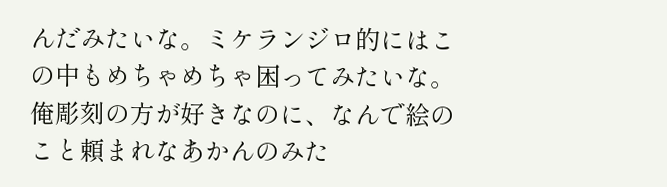んだみたいな。ミケランジロ的にはこの中もめちゃめちゃ困ってみたいな。
俺彫刻の方が好きなのに、なんで絵のこと頼まれなあかんのみた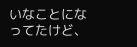いなことになってたけど、